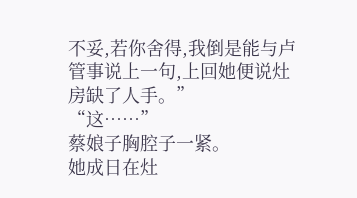不妥,若你舍得,我倒是能与卢管事说上一句,上回她便说灶房缺了人手。”
“这……”
蔡娘子胸腔子一紧。
她成日在灶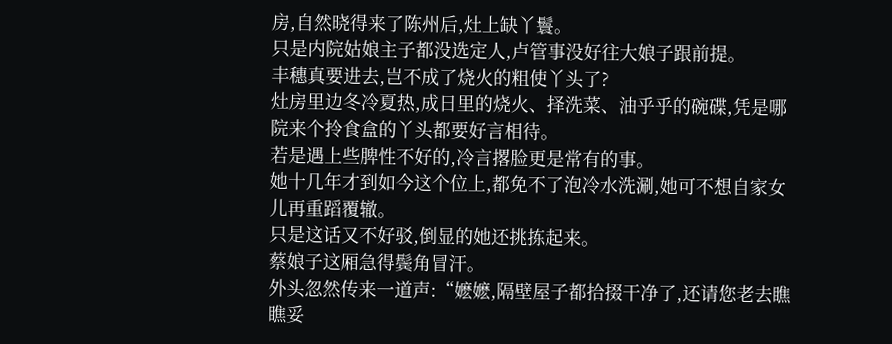房,自然晓得来了陈州后,灶上缺丫鬟。
只是内院姑娘主子都没选定人,卢管事没好往大娘子跟前提。
丰穗真要进去,岂不成了烧火的粗使丫头了?
灶房里边冬冷夏热,成日里的烧火、择洗菜、油乎乎的碗碟,凭是哪院来个拎食盒的丫头都要好言相待。
若是遇上些脾性不好的,冷言撂脸更是常有的事。
她十几年才到如今这个位上,都免不了泡冷水洗涮,她可不想自家女儿再重蹈覆辙。
只是这话又不好驳,倒显的她还挑拣起来。
蔡娘子这厢急得鬓角冒汗。
外头忽然传来一道声:“嬷嬷,隔壁屋子都拾掇干净了,还请您老去瞧瞧妥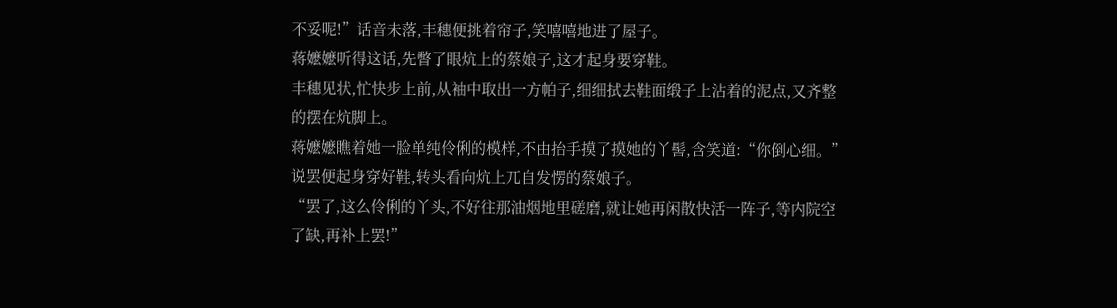不妥呢!”话音未落,丰穗便挑着帘子,笑嘻嘻地进了屋子。
蒋嬷嬷听得这话,先瞥了眼炕上的蔡娘子,这才起身要穿鞋。
丰穗见状,忙快步上前,从袖中取出一方帕子,细细拭去鞋面缎子上沾着的泥点,又齐整的摆在炕脚上。
蒋嬷嬷瞧着她一脸单纯伶俐的模样,不由抬手摸了摸她的丫髻,含笑道:“你倒心细。”
说罢便起身穿好鞋,转头看向炕上兀自发愣的蔡娘子。
“罢了,这么伶俐的丫头,不好往那油烟地里磋磨,就让她再闲散快活一阵子,等内院空了缺,再补上罢!”